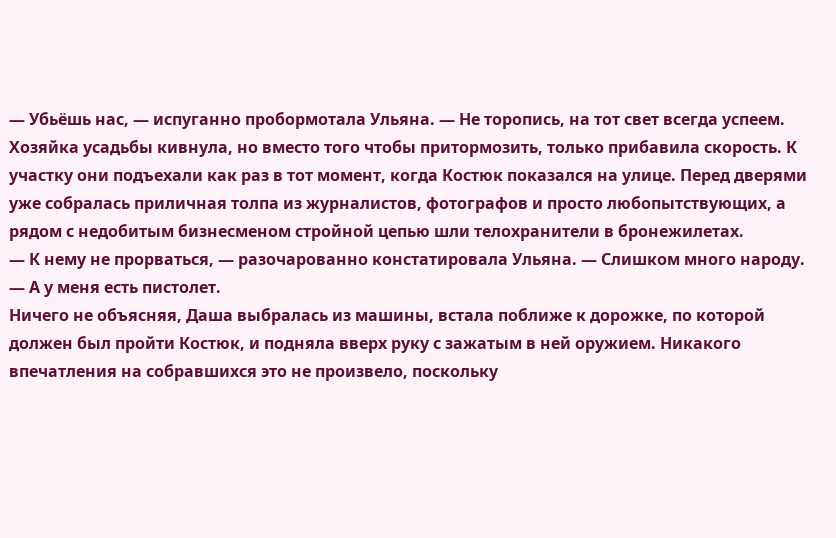— Убьёшь нас, — испуганно пробормотала Ульяна. — Не торопись, на тот свет всегда успеем.
Хозяйка усадьбы кивнула, но вместо того чтобы притормозить, только прибавила скорость. К участку они подъехали как раз в тот момент, когда Костюк показался на улице. Перед дверями уже собралась приличная толпа из журналистов, фотографов и просто любопытствующих, а рядом с недобитым бизнесменом стройной цепью шли телохранители в бронежилетах.
— К нему не прорваться, — разочарованно констатировала Ульяна. — Слишком много народу.
— А у меня есть пистолет.
Ничего не объясняя, Даша выбралась из машины, встала поближе к дорожке, по которой должен был пройти Костюк, и подняла вверх руку с зажатым в ней оружием. Никакого впечатления на собравшихся это не произвело, поскольку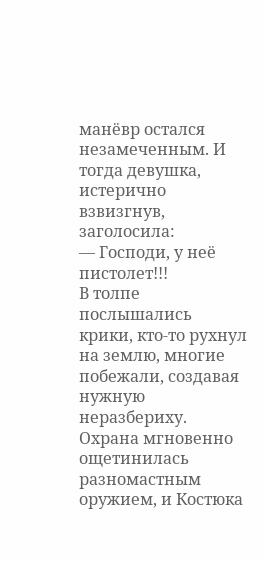манёвр остался незамеченным. И тогда девушка, истерично взвизгнув, заголосила:
— Господи, у неё пистолет!!!
В толпе послышались крики, кто-то рухнул на землю, многие побежали, создавая нужную неразбериху. Охрана мгновенно ощетинилась разномастным оружием, и Костюка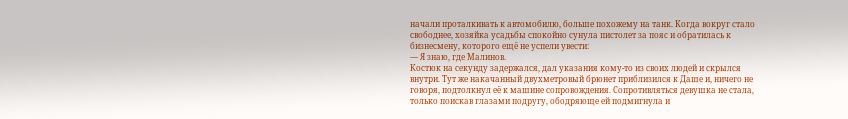начали проталкивать к автомобилю, больше похожему на танк. Когда вокруг стало свободнее, хозяйка усадьбы спокойно сунула пистолет за пояс и обратилась к бизнесмену, которого ещё не успели увести:
— Я знаю, где Малинов.
Костюк на секунду задержался, дал указания кому-то из своих людей и скрылся внутри. Тут же накачанный двухметровый брюнет приблизился к Даше и, ничего не говоря, подтолкнул её к машине сопровождения. Сопротивляться девушка не стала, только поискав глазами подругу, ободряюще ей подмигнула и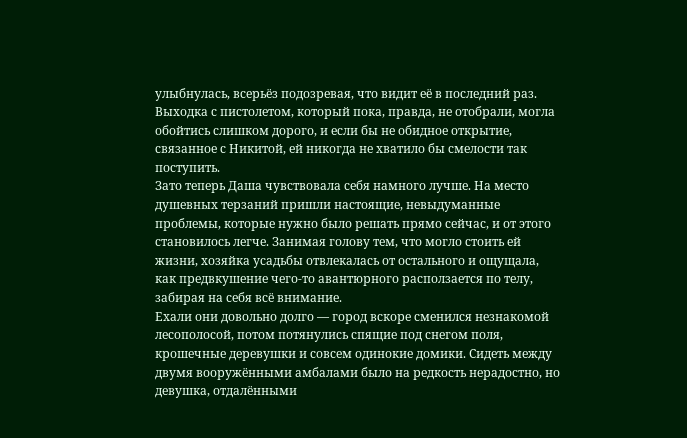улыбнулась, всерьёз подозревая, что видит её в последний раз. Выходка с пистолетом, который пока, правда, не отобрали, могла обойтись слишком дорого, и если бы не обидное открытие, связанное с Никитой, ей никогда не хватило бы смелости так поступить.
Зато теперь Даша чувствовала себя намного лучше. На место душевных терзаний пришли настоящие, невыдуманные проблемы, которые нужно было решать прямо сейчас, и от этого становилось легче. Занимая голову тем, что могло стоить ей жизни, хозяйка усадьбы отвлекалась от остального и ощущала, как предвкушение чего-то авантюрного расползается по телу, забирая на себя всё внимание.
Ехали они довольно долго — город вскоре сменился незнакомой лесополосой, потом потянулись спящие под снегом поля, крошечные деревушки и совсем одинокие домики. Сидеть между двумя вооружёнными амбалами было на редкость нерадостно, но девушка, отдалёнными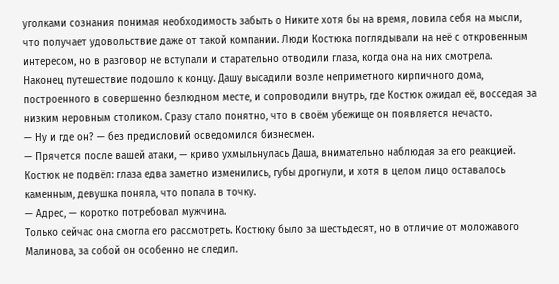уголками сознания понимая необходимость забыть о Никите хотя бы на время, ловила себя на мысли, что получает удовольствие даже от такой компании. Люди Костюка поглядывали на неё с откровенным интересом, но в разговор не вступали и старательно отводили глаза, когда она на них смотрела.
Наконец путешествие подошло к концу. Дашу высадили возле неприметного кирпичного дома, построенного в совершенно безлюдном месте, и сопроводили внутрь, где Костюк ожидал её, восседая за низким неровным столиком. Сразу стало понятно, что в своём убежище он появляется нечасто.
— Ну и где он? — без предисловий осведомился бизнесмен.
— Прячется после вашей атаки, — криво ухмыльнулась Даша, внимательно наблюдая за его реакцией.
Костюк не подвёл: глаза едва заметно изменились, губы дрогнули, и хотя в целом лицо оставалось каменным, девушка поняла, что попала в точку.
— Адрес, — коротко потребовал мужчина.
Только сейчас она смогла его раccмотреть. Костюку было за шестьдесят, но в отличие от моложавого Малинова, за собой он особенно не следил.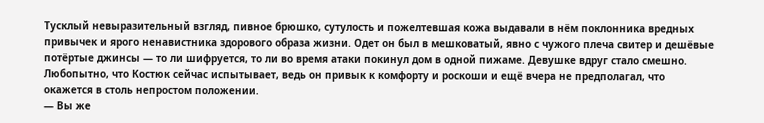Тусклый невыразительный взгляд, пивное брюшко, сутулость и пожелтевшая кожа выдавали в нём поклонника вредных привычек и ярого ненавистника здорового образа жизни. Одет он был в мешковатый, явно с чужого плеча свитер и дешёвые потёртые джинсы — то ли шифруется, то ли во время атаки покинул дом в одной пижаме. Девушке вдруг стало смешно. Любопытно, что Костюк сейчас испытывает, ведь он привык к комфорту и роскоши и ещё вчера не предполагал, что окажется в столь непростом положении.
— Вы же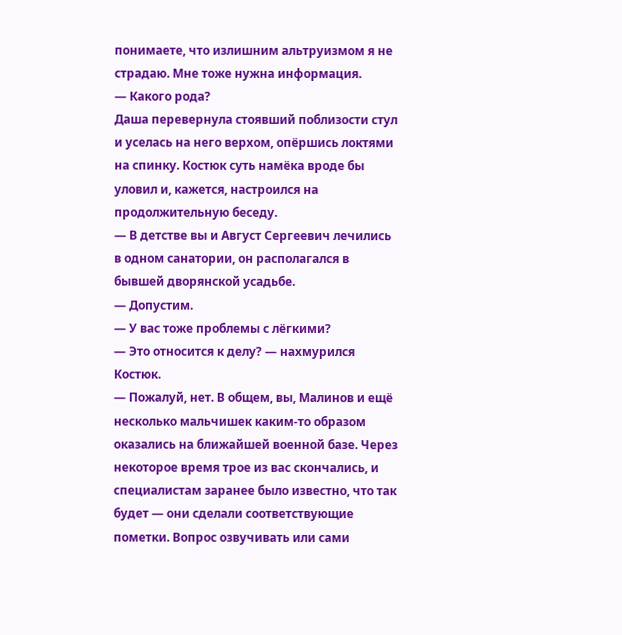понимаете, что излишним альтруизмом я не страдаю. Мне тоже нужна информация.
— Какого рода?
Даша перевернула стоявший поблизости стул и уселась на него верхом, опёршись локтями на спинку. Костюк суть намёка вроде бы уловил и, кажется, настроился на продолжительную беседу.
— В детстве вы и Август Сергеевич лечились в одном санатории, он располагался в бывшей дворянской усадьбе.
— Допустим.
— У вас тоже проблемы с лёгкими?
— Это относится к делу? — нахмурился Костюк.
— Пожалуй, нет. В общем, вы, Малинов и ещё несколько мальчишек каким-то образом оказались на ближайшей военной базе. Через некоторое время трое из вас скончались, и специалистам заранее было известно, что так будет — они сделали соответствующие пометки. Вопрос озвучивать или сами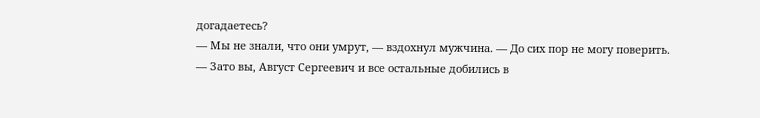догадаетесь?
— Мы не знали, что они умрут, — вздохнул мужчина. — До сих пор не могу поверить.
— Зато вы, Август Сергеевич и все остальные добились в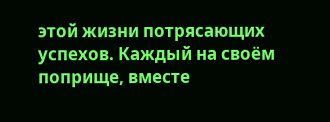этой жизни потрясающих успехов. Каждый на своём поприще, вместе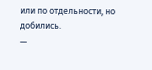или по отдельности, но добились.
—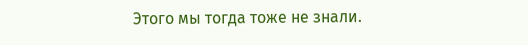Этого мы тогда тоже не знали.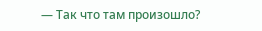— Так что там произошло?